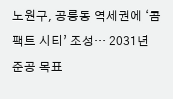노원구, 공릉동 역세권에 ‘콤팩트 시티’ 조성… 2031년 준공 목표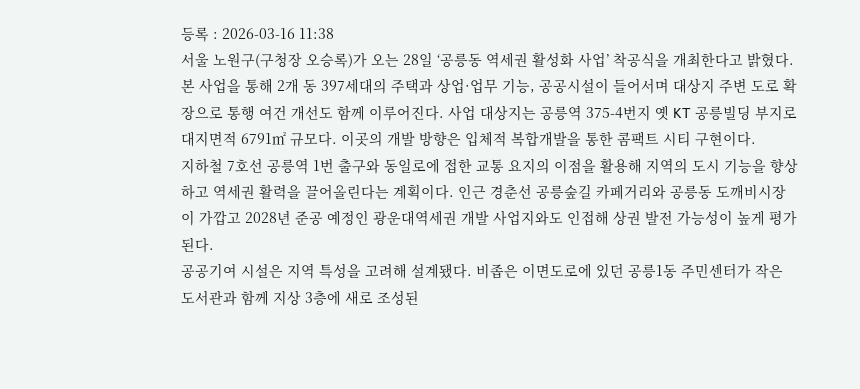등록 : 2026-03-16 11:38
서울 노원구(구청장 오승록)가 오는 28일 ‘공릉동 역세권 활성화 사업’ 착공식을 개최한다고 밝혔다.
본 사업을 통해 2개 동 397세대의 주택과 상업·업무 기능, 공공시설이 들어서며 대상지 주변 도로 확장으로 통행 여건 개선도 함께 이루어진다. 사업 대상지는 공릉역 375-4번지 옛 KT 공릉빌딩 부지로 대지면적 6791㎡ 규모다. 이곳의 개발 방향은 입체적 복합개발을 통한 콤팩트 시티 구현이다.
지하철 7호선 공릉역 1번 출구와 동일로에 접한 교통 요지의 이점을 활용해 지역의 도시 기능을 향상하고 역세권 활력을 끌어올린다는 계획이다. 인근 경춘선 공릉숲길 카페거리와 공릉동 도깨비시장이 가깝고 2028년 준공 예정인 광운대역세권 개발 사업지와도 인접해 상권 발전 가능성이 높게 평가된다.
공공기여 시설은 지역 특성을 고려해 설계됐다. 비좁은 이면도로에 있던 공릉1동 주민센터가 작은 도서관과 함께 지상 3층에 새로 조성된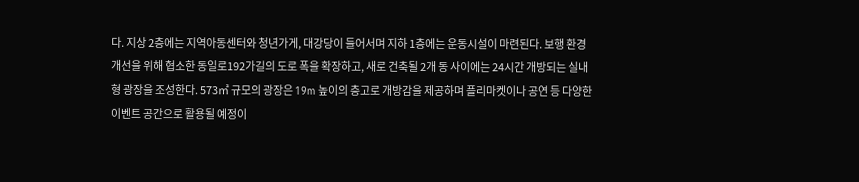다. 지상 2층에는 지역아동센터와 청년가게, 대강당이 들어서며 지하 1층에는 운동시설이 마련된다. 보행 환경 개선을 위해 협소한 동일로192가길의 도로 폭을 확장하고, 새로 건축될 2개 동 사이에는 24시간 개방되는 실내형 광장을 조성한다. 573㎡ 규모의 광장은 19m 높이의 층고로 개방감을 제공하며 플리마켓이나 공연 등 다양한 이벤트 공간으로 활용될 예정이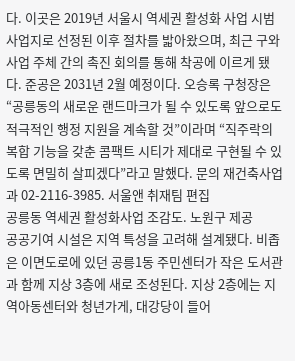다. 이곳은 2019년 서울시 역세권 활성화 사업 시범 사업지로 선정된 이후 절차를 밟아왔으며, 최근 구와 사업 주체 간의 촉진 회의를 통해 착공에 이르게 됐다. 준공은 2031년 2월 예정이다. 오승록 구청장은 “공릉동의 새로운 랜드마크가 될 수 있도록 앞으로도 적극적인 행정 지원을 계속할 것”이라며 “직주락의 복합 기능을 갖춘 콤팩트 시티가 제대로 구현될 수 있도록 면밀히 살피겠다”라고 말했다. 문의 재건축사업과 02-2116-3985. 서울앤 취재팀 편집
공릉동 역세권 활성화사업 조감도. 노원구 제공
공공기여 시설은 지역 특성을 고려해 설계됐다. 비좁은 이면도로에 있던 공릉1동 주민센터가 작은 도서관과 함께 지상 3층에 새로 조성된다. 지상 2층에는 지역아동센터와 청년가게, 대강당이 들어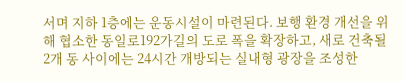서며 지하 1층에는 운동시설이 마련된다. 보행 환경 개선을 위해 협소한 동일로192가길의 도로 폭을 확장하고, 새로 건축될 2개 동 사이에는 24시간 개방되는 실내형 광장을 조성한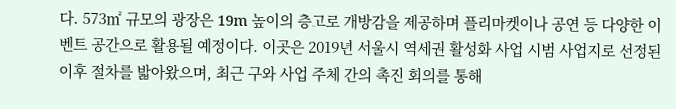다. 573㎡ 규모의 광장은 19m 높이의 층고로 개방감을 제공하며 플리마켓이나 공연 등 다양한 이벤트 공간으로 활용될 예정이다. 이곳은 2019년 서울시 역세권 활성화 사업 시범 사업지로 선정된 이후 절차를 밟아왔으며, 최근 구와 사업 주체 간의 촉진 회의를 통해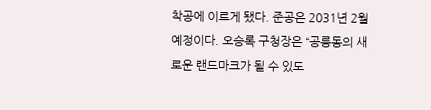착공에 이르게 됐다. 준공은 2031년 2월 예정이다. 오승록 구청장은 “공릉동의 새로운 랜드마크가 될 수 있도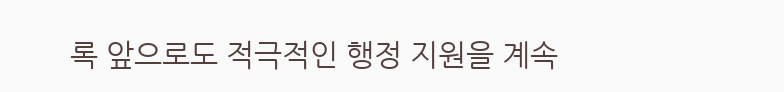록 앞으로도 적극적인 행정 지원을 계속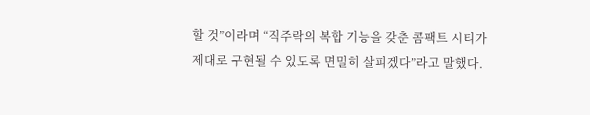할 것”이라며 “직주락의 복합 기능을 갖춘 콤팩트 시티가 제대로 구현될 수 있도록 면밀히 살피겠다”라고 말했다.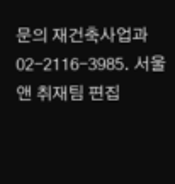문의 재건축사업과 02-2116-3985. 서울앤 취재팀 편집